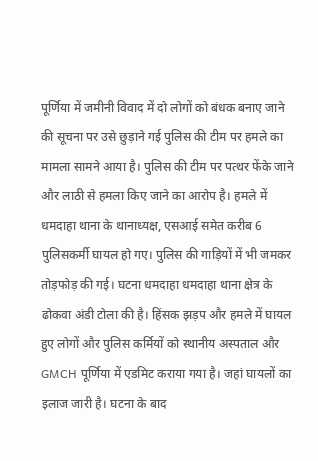पूर्णिया में जमीनी विवाद में दो लोगों को बंधक बनाए जाने की सूचना पर उसे छुड़ाने गई पुलिस की टीम पर हमले का मामला सामने आया है। पुलिस की टीम पर पत्थर फेंके जाने और लाठी से हमला किए जाने का आरोप है। हमले में धमदाहा थाना के थानाध्यक्ष, एसआई समेत करीब 6 पुलिसकर्मी घायल हो गए। पुलिस की गाड़ियों में भी जमकर तोड़फोड़ की गई। घटना धमदाहा धमदाहा थाना क्षेत्र के ढोकवा अंडी टोला की है। हिंसक झड़प और हमले में घायल हुए लोगों और पुलिस कर्मियों को स्थानीय अस्पताल और GMCH पूर्णिया में एडमिट कराया गया है। जहां घायलों का इलाज जारी है। घटना के बाद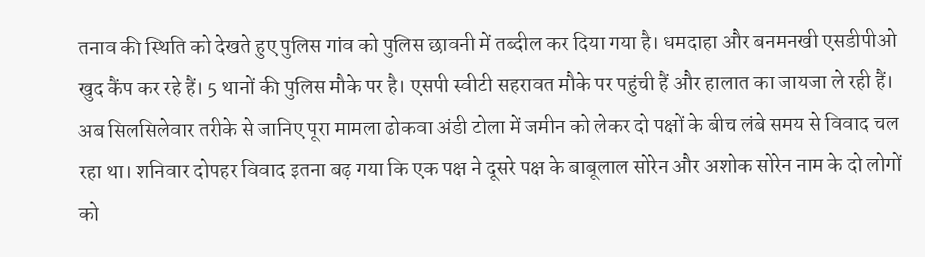तनाव की स्थिति को देखते हुए पुलिस गांव को पुलिस छावनी में तब्दील कर दिया गया है। धमदाहा और बनमनखी एसडीपीओ खुद कैंप कर रहे हैं। 5 थानों की पुलिस मौके पर है। एसपी स्वीटी सहरावत मौके पर पहुंची हैं और हालात का जायजा ले रही हैं। अब सिलसिलेवार तरीके से जानिए पूरा मामला ढोकवा अंडी टोला में जमीन को लेकर दो पक्षों के बीच लंबे समय से विवाद चल रहा था। शनिवार दोपहर विवाद इतना बढ़ गया कि एक पक्ष ने दूसरे पक्ष के बाबूलाल सोरेन और अशोक सोरेन नाम के दो लोगों को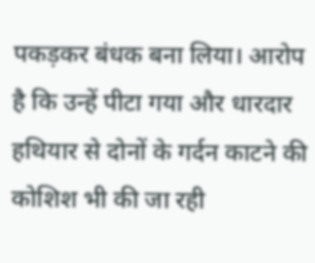पकड़कर बंधक बना लिया। आरोप है कि उन्हें पीटा गया और धारदार हथियार से दोनों के गर्दन काटने की कोशिश भी की जा रही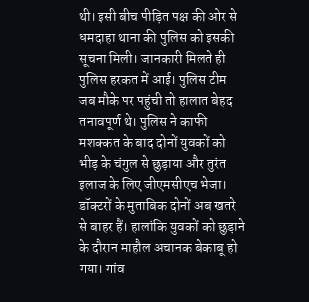थी। इसी बीच पीड़ित पक्ष की ओर से धमदाहा थाना की पुलिस को इसकी सूचना मिली। जानकारी मिलते ही पुलिस हरकत में आई। पुलिस टीम जब मौके पर पहुंची तो हालात बेहद तनावपूर्ण थे। पुलिस ने काफी मशक्कत के बाद दोनों युवकों को भीड़ के चंगुल से छुड़ाया और तुरंत इलाज के लिए जीएमसीएच भेजा। डॉक्टरों के मुताबिक दोनों अब खतरे से बाहर हैं। हालांकि युवकों को छुड़ाने के दौरान माहौल अचानक बेकाबू हो गया। गांव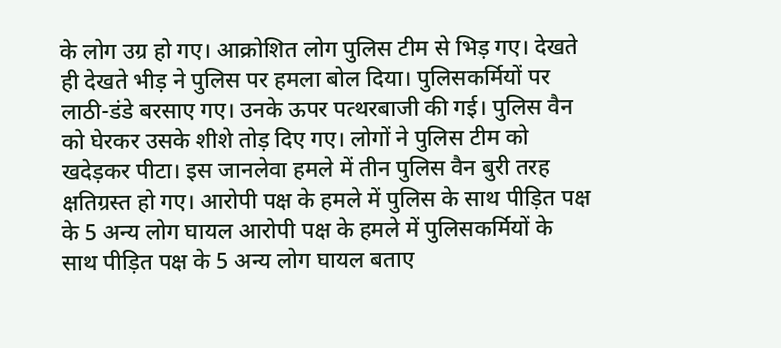के लोग उग्र हो गए। आक्रोशित लोग पुलिस टीम से भिड़ गए। देखते ही देखते भीड़ ने पुलिस पर हमला बोल दिया। पुलिसकर्मियों पर लाठी-डंडे बरसाए गए। उनके ऊपर पत्थरबाजी की गई। पुलिस वैन को घेरकर उसके शीशे तोड़ दिए गए। लोगों ने पुलिस टीम को खदेड़कर पीटा। इस जानलेवा हमले में तीन पुलिस वैन बुरी तरह क्षतिग्रस्त हो गए। आरोपी पक्ष के हमले में पुलिस के साथ पीड़ित पक्ष के 5 अन्य लोग घायल आरोपी पक्ष के हमले में पुलिसकर्मियों के साथ पीड़ित पक्ष के 5 अन्य लोग घायल बताए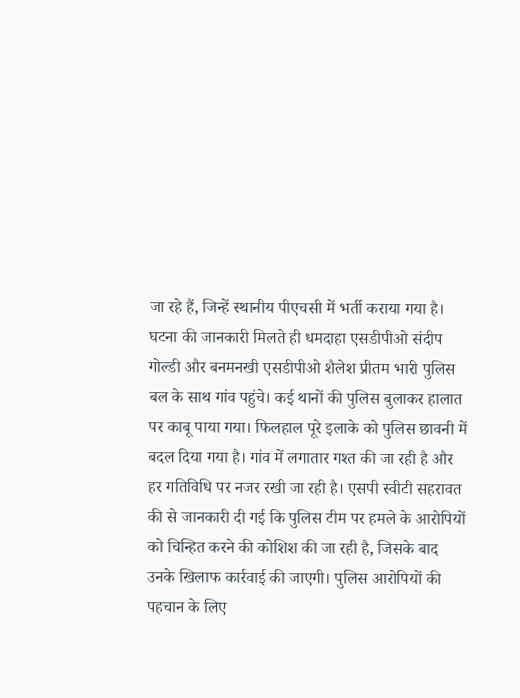जा रहे हैं, जिन्हें स्थानीय पीएचसी में भर्ती कराया गया है। घटना की जानकारी मिलते ही धमदाहा एसडीपीओ संदीप गोल्डी और बनमनखी एसडीपीओ शैलेश प्रीतम भारी पुलिस बल के साथ गांव पहुंचे। कई थानों की पुलिस बुलाकर हालात पर काबू पाया गया। फिलहाल पूरे इलाके को पुलिस छावनी में बदल दिया गया है। गांव में लगातार गश्त की जा रही है और हर गतिविधि पर नजर रखी जा रही है। एसपी स्वीटी सहरावत की से जानकारी दी गई कि पुलिस टीम पर हमले के आरोपियों को चिन्हित करने की कोशिश की जा रही है, जिसके बाद उनके खिलाफ कार्रवाई की जाएगी। पुलिस आरोपियों की पहचान के लिए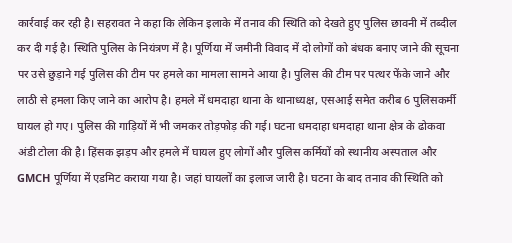कार्रवाई कर रही है। सहरावत ने कहा कि लेकिन इलाके में तनाव की स्थिति को देखते हुए पुलिस छावनी में तब्दील कर दी गई है। स्थिति पुलिस के नियंत्रण में है। पूर्णिया में जमीनी विवाद में दो लोगों को बंधक बनाए जाने की सूचना पर उसे छुड़ाने गई पुलिस की टीम पर हमले का मामला सामने आया है। पुलिस की टीम पर पत्थर फेंके जाने और लाठी से हमला किए जाने का आरोप है। हमले में धमदाहा थाना के थानाध्यक्ष, एसआई समेत करीब 6 पुलिसकर्मी घायल हो गए। पुलिस की गाड़ियों में भी जमकर तोड़फोड़ की गई। घटना धमदाहा धमदाहा थाना क्षेत्र के ढोकवा अंडी टोला की है। हिंसक झड़प और हमले में घायल हुए लोगों और पुलिस कर्मियों को स्थानीय अस्पताल और GMCH पूर्णिया में एडमिट कराया गया है। जहां घायलों का इलाज जारी है। घटना के बाद तनाव की स्थिति को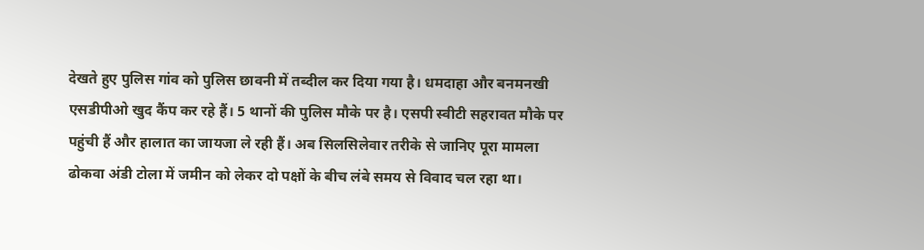देखते हुए पुलिस गांव को पुलिस छावनी में तब्दील कर दिया गया है। धमदाहा और बनमनखी एसडीपीओ खुद कैंप कर रहे हैं। 5 थानों की पुलिस मौके पर है। एसपी स्वीटी सहरावत मौके पर पहुंची हैं और हालात का जायजा ले रही हैं। अब सिलसिलेवार तरीके से जानिए पूरा मामला ढोकवा अंडी टोला में जमीन को लेकर दो पक्षों के बीच लंबे समय से विवाद चल रहा था।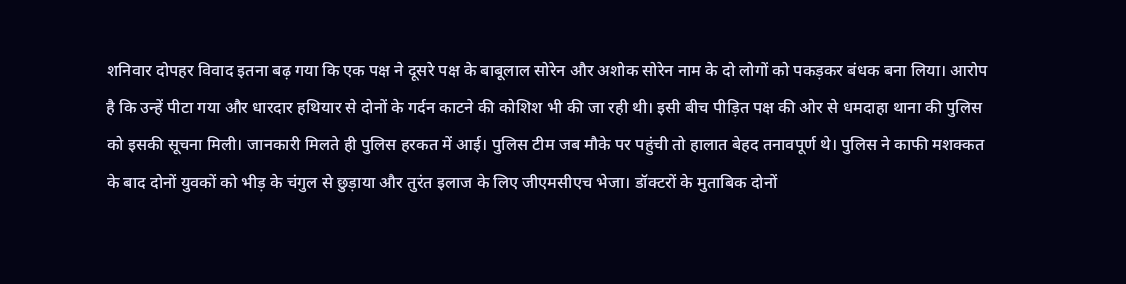शनिवार दोपहर विवाद इतना बढ़ गया कि एक पक्ष ने दूसरे पक्ष के बाबूलाल सोरेन और अशोक सोरेन नाम के दो लोगों को पकड़कर बंधक बना लिया। आरोप है कि उन्हें पीटा गया और धारदार हथियार से दोनों के गर्दन काटने की कोशिश भी की जा रही थी। इसी बीच पीड़ित पक्ष की ओर से धमदाहा थाना की पुलिस को इसकी सूचना मिली। जानकारी मिलते ही पुलिस हरकत में आई। पुलिस टीम जब मौके पर पहुंची तो हालात बेहद तनावपूर्ण थे। पुलिस ने काफी मशक्कत के बाद दोनों युवकों को भीड़ के चंगुल से छुड़ाया और तुरंत इलाज के लिए जीएमसीएच भेजा। डॉक्टरों के मुताबिक दोनों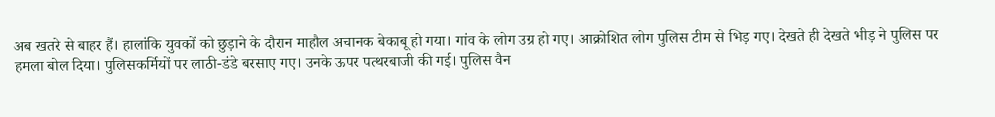अब खतरे से बाहर हैं। हालांकि युवकों को छुड़ाने के दौरान माहौल अचानक बेकाबू हो गया। गांव के लोग उग्र हो गए। आक्रोशित लोग पुलिस टीम से भिड़ गए। देखते ही देखते भीड़ ने पुलिस पर हमला बोल दिया। पुलिसकर्मियों पर लाठी-डंडे बरसाए गए। उनके ऊपर पत्थरबाजी की गई। पुलिस वैन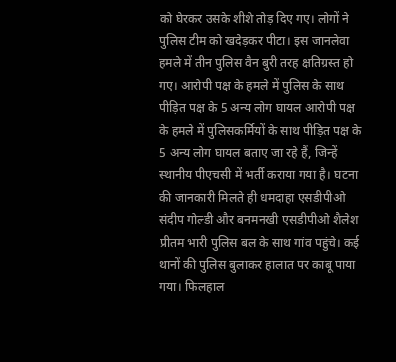को घेरकर उसके शीशे तोड़ दिए गए। लोगों ने पुलिस टीम को खदेड़कर पीटा। इस जानलेवा हमले में तीन पुलिस वैन बुरी तरह क्षतिग्रस्त हो गए। आरोपी पक्ष के हमले में पुलिस के साथ पीड़ित पक्ष के 5 अन्य लोग घायल आरोपी पक्ष के हमले में पुलिसकर्मियों के साथ पीड़ित पक्ष के 5 अन्य लोग घायल बताए जा रहे हैं, जिन्हें स्थानीय पीएचसी में भर्ती कराया गया है। घटना की जानकारी मिलते ही धमदाहा एसडीपीओ संदीप गोल्डी और बनमनखी एसडीपीओ शैलेश प्रीतम भारी पुलिस बल के साथ गांव पहुंचे। कई थानों की पुलिस बुलाकर हालात पर काबू पाया गया। फिलहाल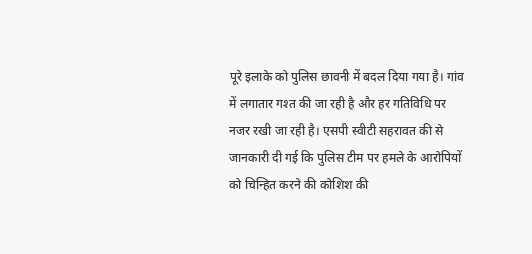पूरे इलाके को पुलिस छावनी में बदल दिया गया है। गांव में लगातार गश्त की जा रही है और हर गतिविधि पर नजर रखी जा रही है। एसपी स्वीटी सहरावत की से जानकारी दी गई कि पुलिस टीम पर हमले के आरोपियों को चिन्हित करने की कोशिश की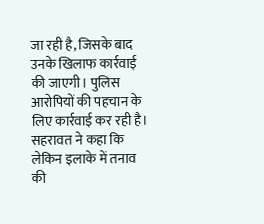जा रही है, जिसके बाद उनके खिलाफ कार्रवाई की जाएगी। पुलिस आरोपियों की पहचान के लिए कार्रवाई कर रही है। सहरावत ने कहा कि लेकिन इलाके में तनाव की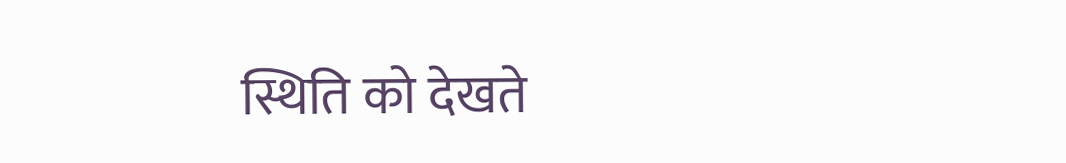स्थिति को देखते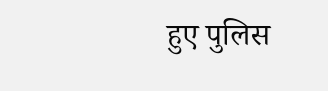हुए पुलिस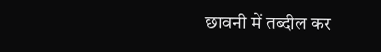छावनी में तब्दील कर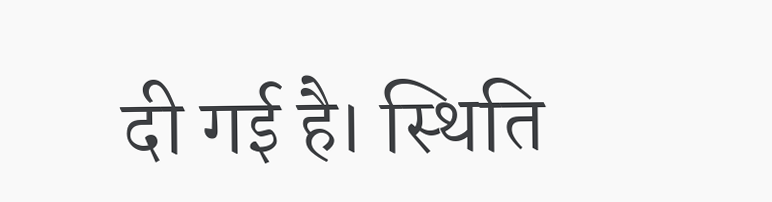दी गई है। स्थिति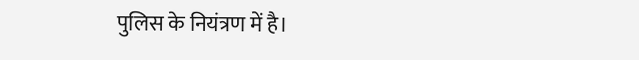पुलिस के नियंत्रण में है।